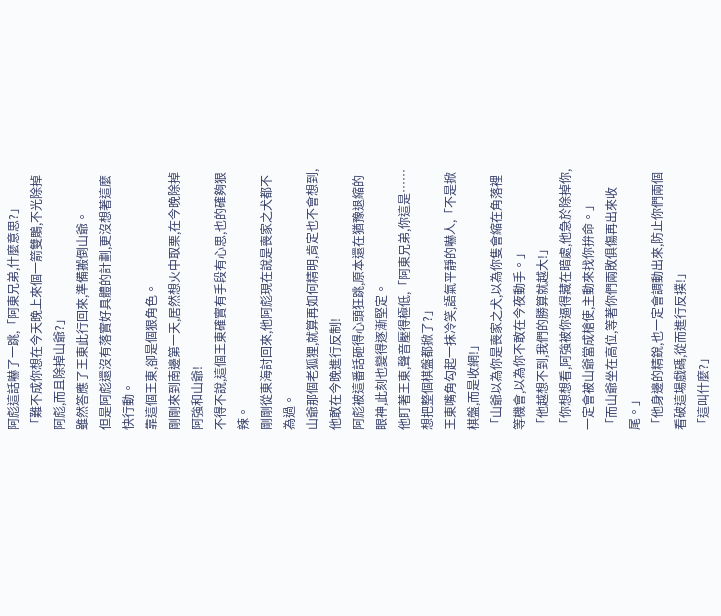阿彪這話嚇了一跳,「阿東兄弟,什麼意思?」
「難不成你想在今天晚上來個一箭雙鵰,不光除掉阿彪,而且除掉山爺?」
雖然答應了王東此行回來,準備搬倒山爺。
但是阿彪還沒有落實好具體的計劃,更沒想著這麼快行動。
靠這個王東,卻是個狠角色。
剛剛來到南邊第一天,居然想火中取栗,在今晚除掉阿強和山爺!
不得不說,這個王東確實有手段有心思,也的確夠狠辣。
剛剛從東海討回來,他阿彪現在說是喪家之犬都不為過。
山爺那個老狐狸,就算再如何精明,肯定也不會想到,他敢在今晚進行反制!
阿彪被這番話砸得心頭狂跳,原本還在猶豫退縮的眼神,此刻也變得逐漸堅定。
他盯著王東,聲音壓得極低,「阿東兄弟,你這是……想把整個棋盤都掀了?」
王東嘴角勾起一抹冷笑,語氣平靜的嚇人,「不是掀棋盤,而是收網!」
「山爺以為你是喪家之犬,以為你隻會縮在角落裡等機會,以為你不敢在今夜動手。」
「他越想不到,我們的勝算就越大!」
「你想想看,阿強被你逼得藏在暗處,他急於除掉你,一定會被山爺當成槍使,主動來找你拚命。」
「而山爺坐在高位,等著你們兩敗俱傷再出來收尾。」
「他身邊的精銳,也一定會調動出來,防止你們兩個看破這場戲碼,從而進行反撲!」
「這叫什麼?」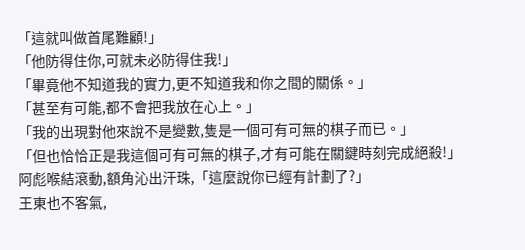「這就叫做首尾難顧!」
「他防得住你,可就未必防得住我!」
「畢竟他不知道我的實力,更不知道我和你之間的關係。」
「甚至有可能,都不會把我放在心上。」
「我的出現對他來說不是變數,隻是一個可有可無的棋子而已。」
「但也恰恰正是我這個可有可無的棋子,才有可能在關鍵時刻完成絕殺!」
阿彪喉結滾動,額角沁出汗珠,「這麼說你已經有計劃了?」
王東也不客氣,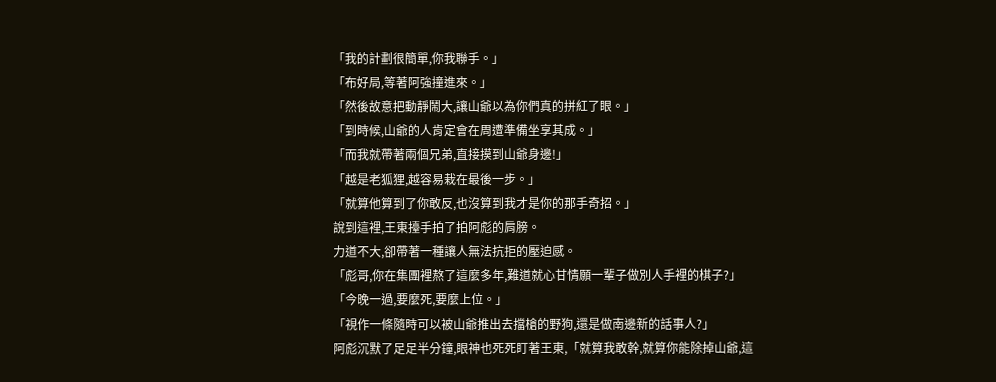「我的計劃很簡單,你我聯手。」
「布好局,等著阿強撞進來。」
「然後故意把動靜鬧大,讓山爺以為你們真的拼紅了眼。」
「到時候,山爺的人肯定會在周遭準備坐享其成。」
「而我就帶著兩個兄弟,直接摸到山爺身邊!」
「越是老狐狸,越容易栽在最後一步。」
「就算他算到了你敢反,也沒算到我才是你的那手奇招。」
說到這裡,王東擡手拍了拍阿彪的肩膀。
力道不大,卻帶著一種讓人無法抗拒的壓迫感。
「彪哥,你在集團裡熬了這麼多年,難道就心甘情願一輩子做別人手裡的棋子?」
「今晚一過,要麼死,要麼上位。」
「視作一條隨時可以被山爺推出去擋槍的野狗,還是做南邊新的話事人?」
阿彪沉默了足足半分鐘,眼神也死死盯著王東,「就算我敢幹,就算你能除掉山爺,這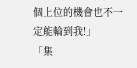個上位的機會也不一定能輪到我!」
「集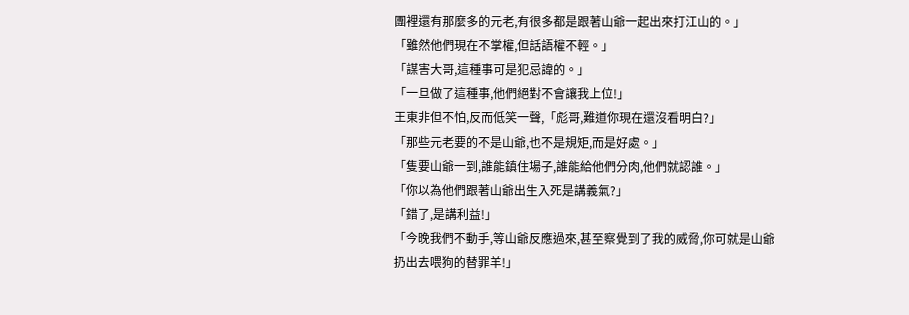團裡還有那麼多的元老,有很多都是跟著山爺一起出來打江山的。」
「雖然他們現在不掌權,但話語權不輕。」
「謀害大哥,這種事可是犯忌諱的。」
「一旦做了這種事,他們絕對不會讓我上位!」
王東非但不怕,反而低笑一聲,「彪哥,難道你現在還沒看明白?」
「那些元老要的不是山爺,也不是規矩,而是好處。」
「隻要山爺一到,誰能鎮住場子,誰能給他們分肉,他們就認誰。」
「你以為他們跟著山爺出生入死是講義氣?」
「錯了,是講利益!」
「今晚我們不動手,等山爺反應過來,甚至察覺到了我的威脅,你可就是山爺扔出去喂狗的替罪羊!」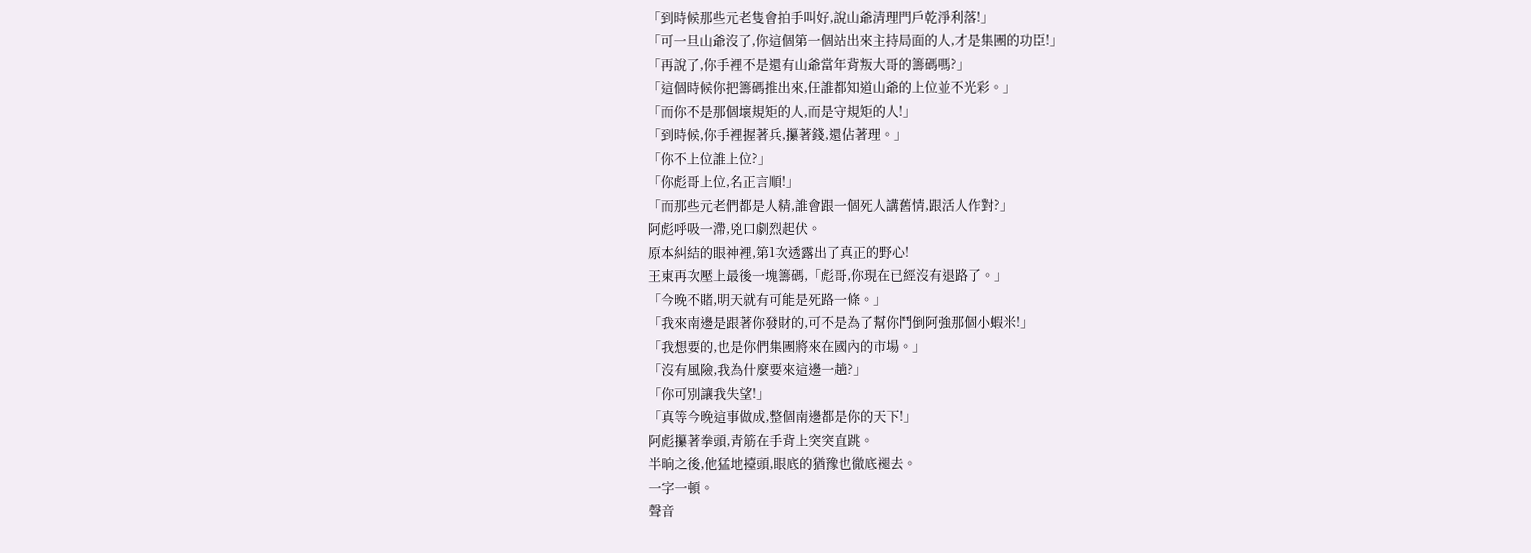「到時候那些元老隻會拍手叫好,說山爺清理門戶乾淨利落!」
「可一旦山爺沒了,你這個第一個站出來主持局面的人,才是集團的功臣!」
「再說了,你手裡不是還有山爺當年背叛大哥的籌碼嗎?」
「這個時候你把籌碼推出來,任誰都知道山爺的上位並不光彩。」
「而你不是那個壞規矩的人,而是守規矩的人!」
「到時候,你手裡握著兵,攥著錢,還佔著理。」
「你不上位誰上位?」
「你彪哥上位,名正言順!」
「而那些元老們都是人精,誰會跟一個死人講舊情,跟活人作對?」
阿彪呼吸一滯,兇口劇烈起伏。
原本糾結的眼神裡,第1次透露出了真正的野心!
王東再次壓上最後一塊籌碼,「彪哥,你現在已經沒有退路了。」
「今晚不賭,明天就有可能是死路一條。」
「我來南邊是跟著你發財的,可不是為了幫你鬥倒阿強那個小蝦米!」
「我想要的,也是你們集團將來在國內的市場。」
「沒有風險,我為什麼要來這邊一趟?」
「你可別讓我失望!」
「真等今晚這事做成,整個南邊都是你的天下!」
阿彪攥著拳頭,青筋在手背上突突直跳。
半晌之後,他猛地擡頭,眼底的猶豫也徹底褪去。
一字一頓。
聲音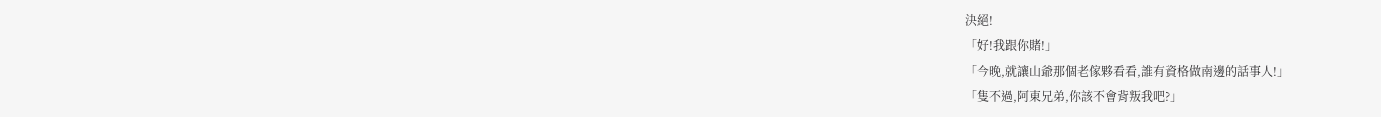決絕!
「好!我跟你賭!」
「今晚,就讓山爺那個老傢夥看看,誰有資格做南邊的話事人!」
「隻不過,阿東兄弟,你該不會背叛我吧?」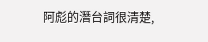阿彪的潛台詞很清楚,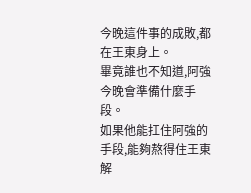今晚這件事的成敗,都在王東身上。
畢竟誰也不知道,阿強今晚會準備什麼手段。
如果他能扛住阿強的手段,能夠熬得住王東解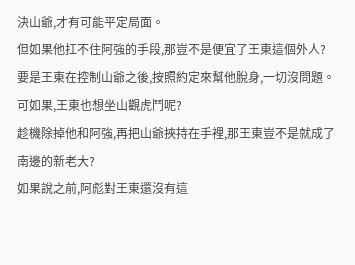決山爺,才有可能平定局面。
但如果他扛不住阿強的手段,那豈不是便宜了王東這個外人?
要是王東在控制山爺之後,按照約定來幫他脫身,一切沒問題。
可如果,王東也想坐山觀虎鬥呢?
趁機除掉他和阿強,再把山爺挾持在手裡,那王東豈不是就成了南邊的新老大?
如果說之前,阿彪對王東還沒有這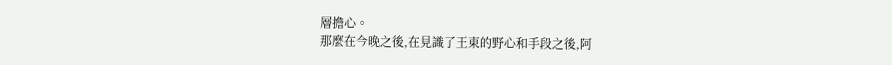層擔心。
那麼在今晚之後,在見識了王東的野心和手段之後,阿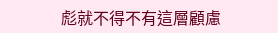彪就不得不有這層顧慮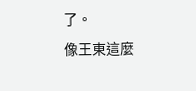了。
像王東這麼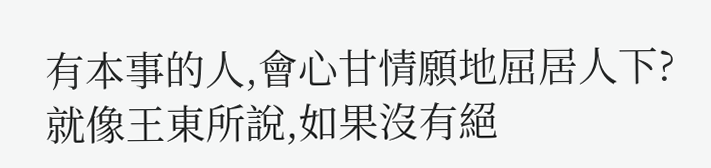有本事的人,會心甘情願地屈居人下?
就像王東所說,如果沒有絕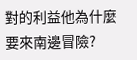對的利益他為什麼要來南邊冒險?